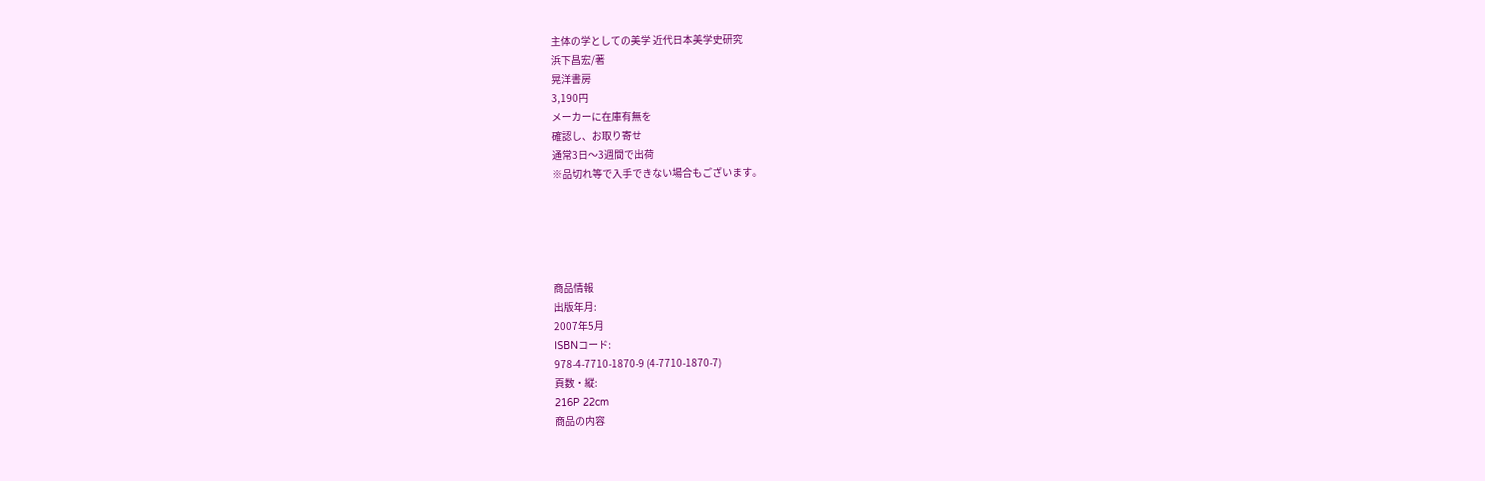主体の学としての美学 近代日本美学史研究
浜下昌宏/著
晃洋書房
3,190円
メーカーに在庫有無を
確認し、お取り寄せ
通常3日〜3週間で出荷
※品切れ等で入手できない場合もございます。





商品情報
出版年月:
2007年5月
ISBNコード:
978-4-7710-1870-9 (4-7710-1870-7)
頁数・縦:
216P 22cm
商品の内容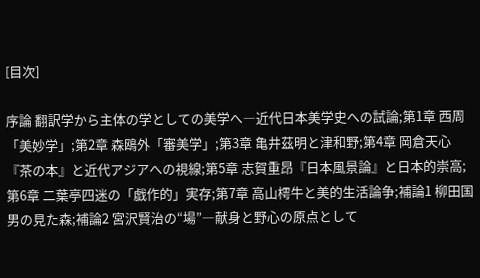[目次]

序論 翻訳学から主体の学としての美学へ―近代日本美学史への試論;第1章 西周「美妙学」;第2章 森鴎外「審美学」;第3章 亀井茲明と津和野;第4章 岡倉天心『茶の本』と近代アジアへの視線;第5章 志賀重昂『日本風景論』と日本的崇高;第6章 二葉亭四迷の「戯作的」実存;第7章 高山樗牛と美的生活論争;補論1 柳田国男の見た森;補論2 宮沢賢治の“場”―献身と野心の原点として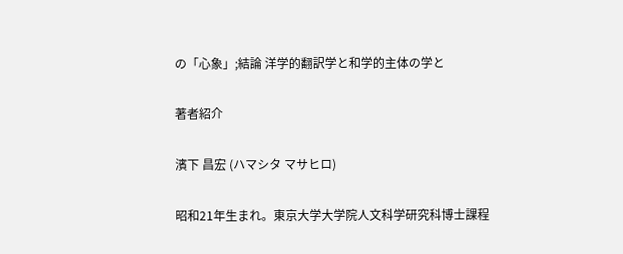の「心象」;結論 洋学的翻訳学と和学的主体の学と

著者紹介

濱下 昌宏 (ハマシタ マサヒロ)

昭和21年生まれ。東京大学大学院人文科学研究科博士課程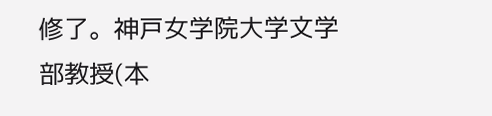修了。神戸女学院大学文学部教授(本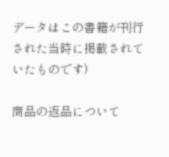データはこの書籍が刊行された当時に掲載されていたものです)

商品の返品について